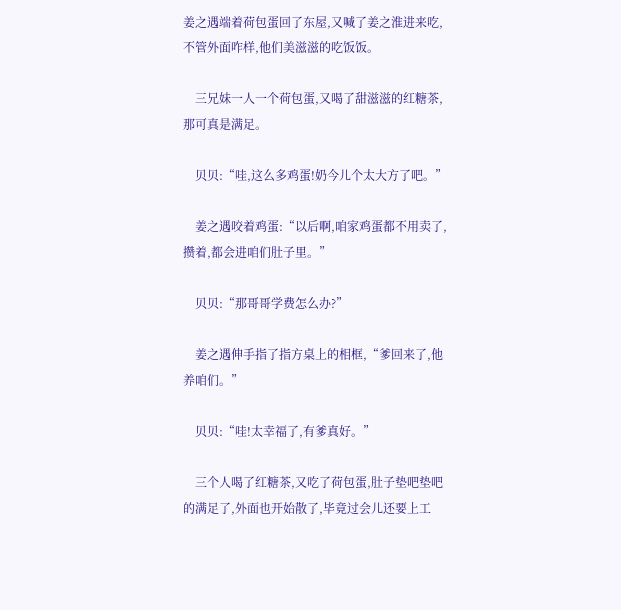姜之遇端着荷包蛋回了东屋,又喊了姜之淮进来吃,不管外面咋样,他们美滋滋的吃饭饭。

    三兄妹一人一个荷包蛋,又喝了甜滋滋的红糖茶,那可真是满足。

    贝贝:“哇,这么多鸡蛋!奶今儿个太大方了吧。”

    姜之遇咬着鸡蛋:“以后啊,咱家鸡蛋都不用卖了,攒着,都会进咱们肚子里。”

    贝贝:“那哥哥学费怎么办?”

    姜之遇伸手指了指方桌上的相框,“爹回来了,他养咱们。”

    贝贝:“哇!太幸福了,有爹真好。”

    三个人喝了红糖茶,又吃了荷包蛋,肚子垫吧垫吧的满足了,外面也开始散了,毕竟过会儿还要上工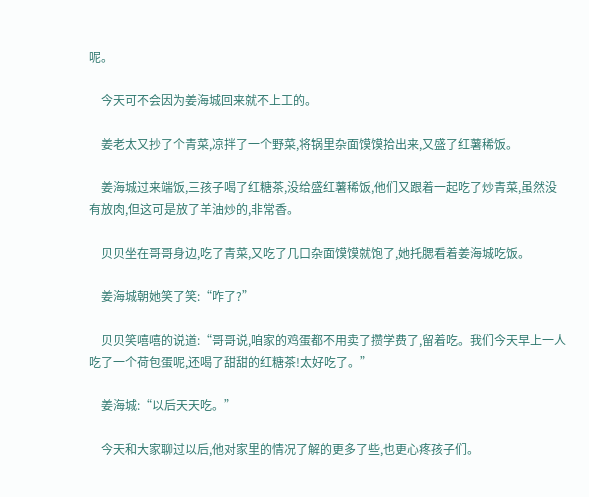呢。

    今天可不会因为姜海城回来就不上工的。

    姜老太又抄了个青菜,凉拌了一个野菜,将锅里杂面馍馍拾出来,又盛了红薯稀饭。

    姜海城过来端饭,三孩子喝了红糖茶,没给盛红薯稀饭,他们又跟着一起吃了炒青菜,虽然没有放肉,但这可是放了羊油炒的,非常香。

    贝贝坐在哥哥身边,吃了青菜,又吃了几口杂面馍馍就饱了,她托腮看着姜海城吃饭。

    姜海城朝她笑了笑:“咋了?”

    贝贝笑嘻嘻的说道:“哥哥说,咱家的鸡蛋都不用卖了攒学费了,留着吃。我们今天早上一人吃了一个荷包蛋呢,还喝了甜甜的红糖茶!太好吃了。”

    姜海城:“以后天天吃。”

    今天和大家聊过以后,他对家里的情况了解的更多了些,也更心疼孩子们。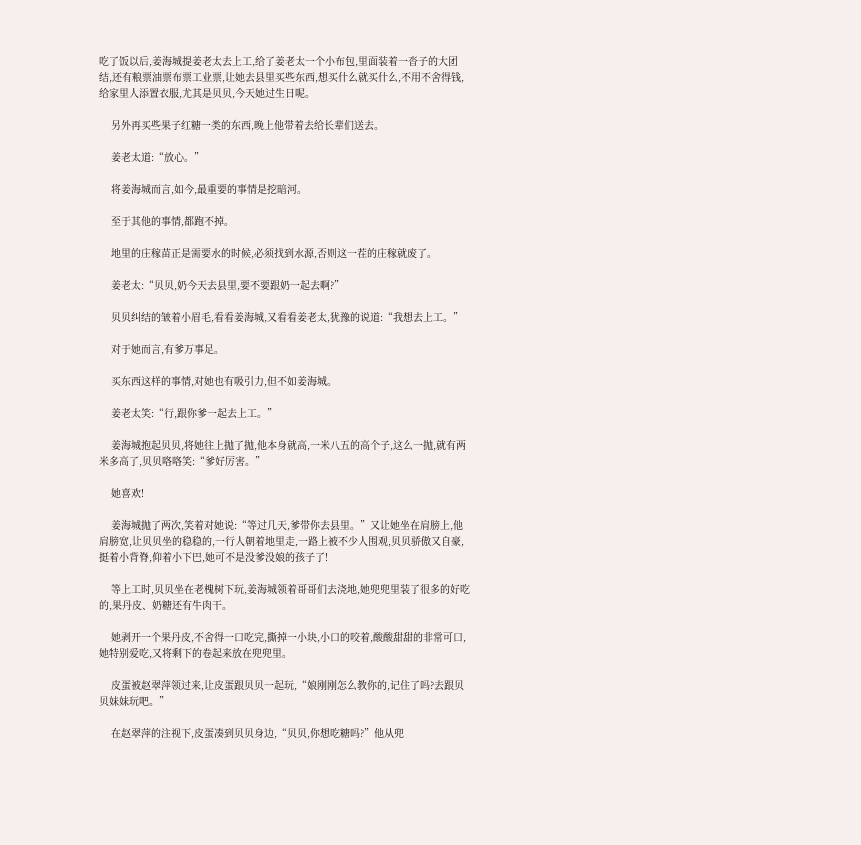吃了饭以后,姜海城提姜老太去上工,给了姜老太一个小布包,里面装着一沓子的大团结,还有粮票油票布票工业票,让她去县里买些东西,想买什么就买什么,不用不舍得钱,给家里人添置衣服,尤其是贝贝,今天她过生日呢。

    另外再买些果子红糖一类的东西,晚上他带着去给长辈们送去。

    姜老太道:“放心。”

    将姜海城而言,如今,最重要的事情是挖暗河。

    至于其他的事情,都跑不掉。

    地里的庄稼苗正是需要水的时候,必须找到水源,否则这一茬的庄稼就废了。

    姜老太:“贝贝,奶今天去县里,要不要跟奶一起去啊?”

    贝贝纠结的皱着小眉毛,看看姜海城,又看看姜老太,犹豫的说道:“我想去上工。”

    对于她而言,有爹万事足。

    买东西这样的事情,对她也有吸引力,但不如姜海城。

    姜老太笑:“行,跟你爹一起去上工。”

    姜海城抱起贝贝,将她往上抛了抛,他本身就高,一米八五的高个子,这么一抛,就有两米多高了,贝贝咯咯笑:“爹好厉害。”

    她喜欢!

    姜海城抛了两次,笑着对她说:“等过几天,爹带你去县里。”又让她坐在肩膀上,他肩膀宽,让贝贝坐的稳稳的,一行人朝着地里走,一路上被不少人围观,贝贝骄傲又自豪,挺着小背脊,仰着小下巴,她可不是没爹没娘的孩子了!

    等上工时,贝贝坐在老槐树下玩,姜海城领着哥哥们去浇地,她兜兜里装了很多的好吃的,果丹皮、奶糖还有牛肉干。

    她剥开一个果丹皮,不舍得一口吃完,撕掉一小块,小口的咬着,酸酸甜甜的非常可口,她特别爱吃,又将剩下的卷起来放在兜兜里。

    皮蛋被赵翠萍领过来,让皮蛋跟贝贝一起玩,“娘刚刚怎么教你的,记住了吗?去跟贝贝妹妹玩吧。”

    在赵翠萍的注视下,皮蛋凑到贝贝身边,“贝贝,你想吃糖吗?”他从兜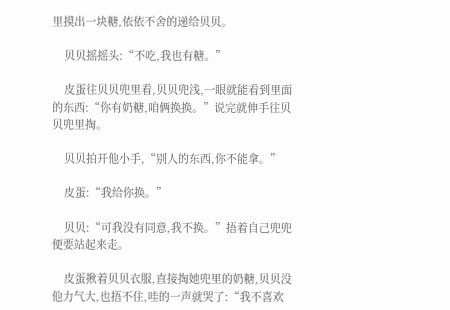里摸出一块糖,依依不舍的递给贝贝。

    贝贝摇摇头:“不吃,我也有糖。”

    皮蛋往贝贝兜里看,贝贝兜浅,一眼就能看到里面的东西:“你有奶糖,咱俩换换。”说完就伸手往贝贝兜里掏。

    贝贝拍开他小手,“别人的东西,你不能拿。”

    皮蛋:“我给你换。”

    贝贝:“可我没有同意,我不换。”捂着自己兜兜便要站起来走。

    皮蛋揪着贝贝衣服,直接掏她兜里的奶糖,贝贝没他力气大,也捂不住,哇的一声就哭了:“我不喜欢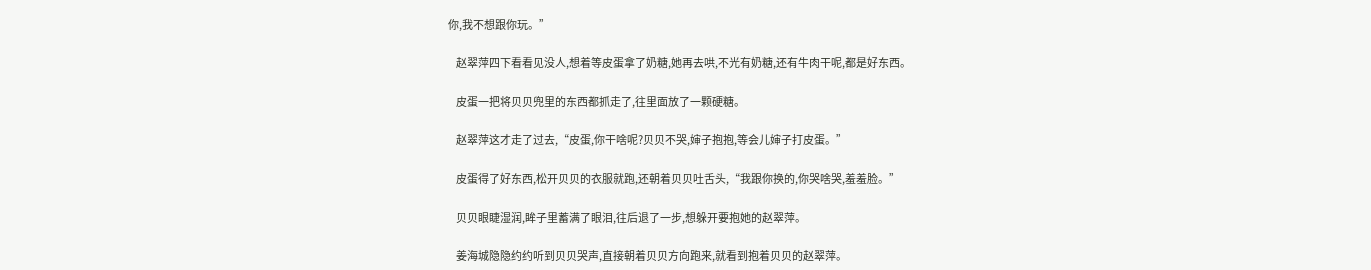你,我不想跟你玩。”

    赵翠萍四下看看见没人,想着等皮蛋拿了奶糖,她再去哄,不光有奶糖,还有牛肉干呢,都是好东西。

    皮蛋一把将贝贝兜里的东西都抓走了,往里面放了一颗硬糖。

    赵翠萍这才走了过去,“皮蛋,你干啥呢?贝贝不哭,婶子抱抱,等会儿婶子打皮蛋。”

    皮蛋得了好东西,松开贝贝的衣服就跑,还朝着贝贝吐舌头,“我跟你换的,你哭啥哭,羞羞脸。”

    贝贝眼睫湿润,眸子里蓄满了眼泪,往后退了一步,想躲开要抱她的赵翠萍。

    姜海城隐隐约约听到贝贝哭声,直接朝着贝贝方向跑来,就看到抱着贝贝的赵翠萍。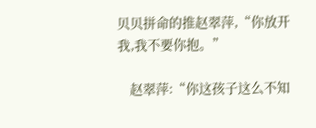贝贝拼命的推赵翠萍,“你放开我,我不要你抱。”

    赵翠萍:“你这孩子这么不知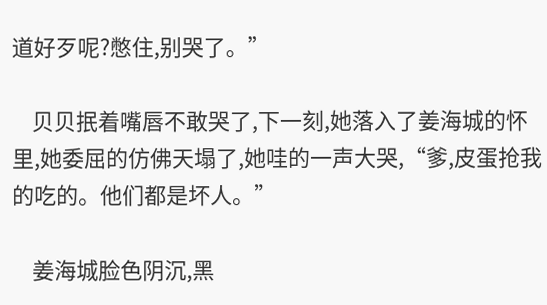道好歹呢?憋住,别哭了。”

    贝贝抿着嘴唇不敢哭了,下一刻,她落入了姜海城的怀里,她委屈的仿佛天塌了,她哇的一声大哭,“爹,皮蛋抢我的吃的。他们都是坏人。”

    姜海城脸色阴沉,黑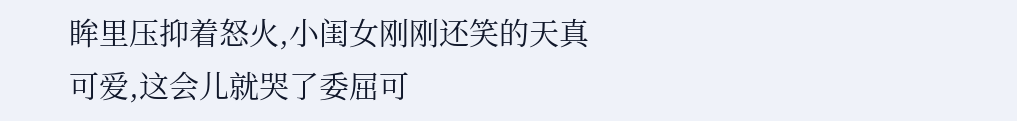眸里压抑着怒火,小闺女刚刚还笑的天真可爱,这会儿就哭了委屈可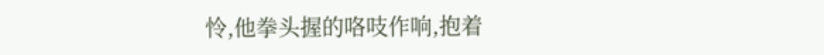怜,他拳头握的咯吱作响,抱着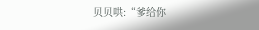贝贝哄:“爹给你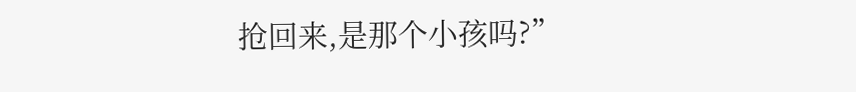抢回来,是那个小孩吗?”